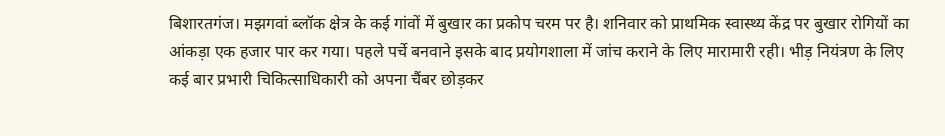बिशारतगंज। मझगवां ब्लॉक क्षेत्र के कई गांवों में बुखार का प्रकोप चरम पर है। शनिवार को प्राथमिक स्वास्थ्य केंद्र पर बुखार रोगियों का आंकड़ा एक हजार पार कर गया। पहले पर्चे बनवाने इसके बाद प्रयोगशाला में जांच कराने के लिए मारामारी रही। भीड़ नियंत्रण के लिए कई बार प्रभारी चिकित्साधिकारी को अपना चैंबर छोड़कर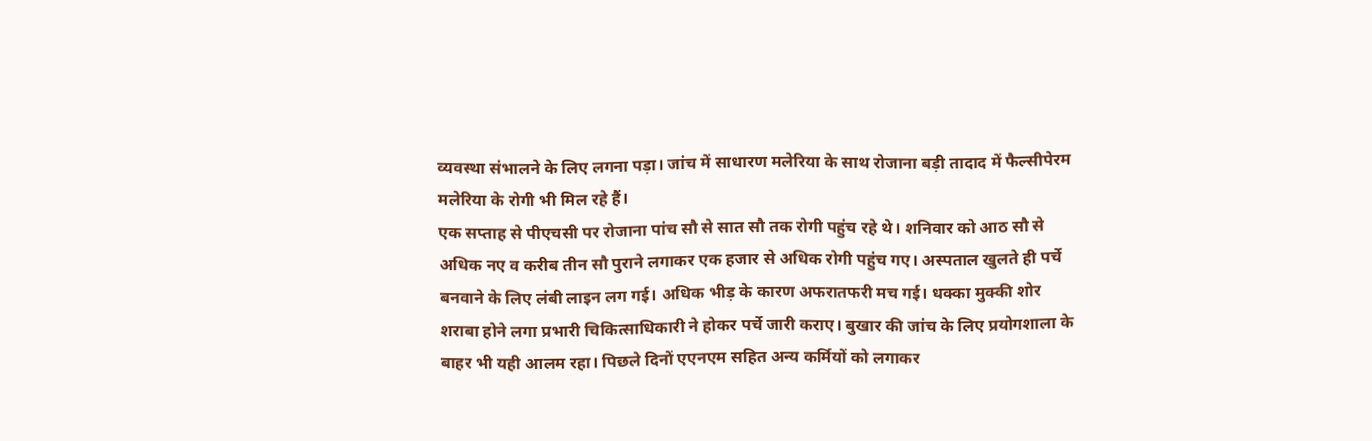व्यवस्था संभालने के लिए लगना पड़ा। जांच में साधारण मलेरिया के साथ रोजाना बड़ी तादाद में फैल्सीपेरम मलेरिया के रोगी भी मिल रहे हैं।
एक सप्ताह से पीएचसी पर रोजाना पांच सौ से सात सौ तक रोगी पहुंच रहे थे। शनिवार को आठ सौ से अधिक नए व करीब तीन सौ पुराने लगाकर एक हजार से अधिक रोगी पहुंच गए। अस्पताल खुलते ही पर्चे बनवाने के लिए लंबी लाइन लग गई। अधिक भीड़ के कारण अफरातफरी मच गई। धक्का मुक्की शोर शराबा होने लगा प्रभारी चिकित्साधिकारी ने होकर पर्चे जारी कराए। बुखार की जांच के लिए प्रयोगशाला के बाहर भी यही आलम रहा। पिछले दिनों एएनएम सहित अन्य कर्मियों को लगाकर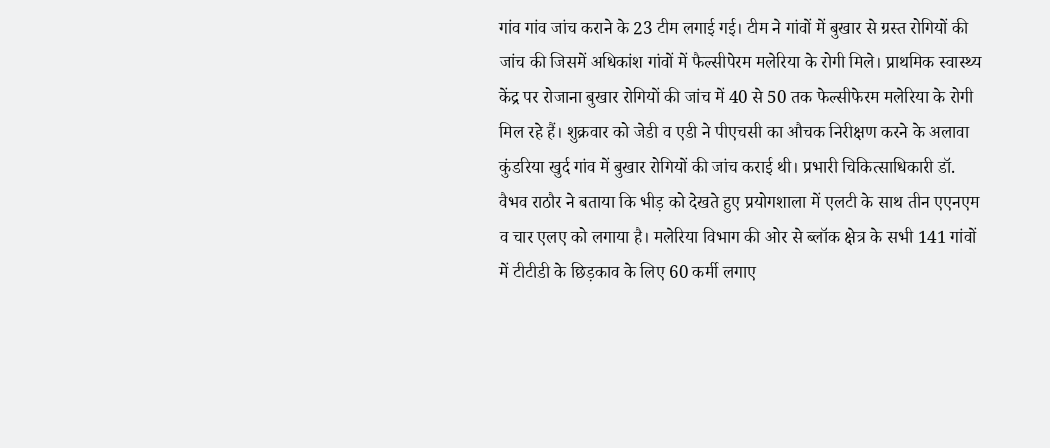गांव गांव जांच कराने के 23 टीम लगाई गई। टीम ने गांवों में बुखार से ग्रस्त रोगियों की जांच की जिसमें अधिकांश गांवों में फैल्सीपेरम मलेरिया के रोगी मिले। प्राथमिक स्वास्थ्य केंद्र पर रोजाना बुखार रोगियों की जांच में 40 से 50 तक फेल्सीफेरम मलेरिया के रोगी मिल रहे हैं। शुक्रवार को जेडी व एडी ने पीएचसी का औचक निरीक्षण करने के अलावा कुंडरिया खुर्द गांव में बुखार रोगियों की जांच कराई थी। प्रभारी चिकित्साधिकारी डॉ. वैभव राठौर ने बताया कि भीड़ को देखते हुए प्रयोगशाला में एलटी के साथ तीन एएनएम व चार एलए को लगाया है। मलेरिया विभाग की ओर से ब्लॉक क्षेत्र के सभी 141 गांवों में टीटीडी के छिड़काव के लिए 60 कर्मी लगाए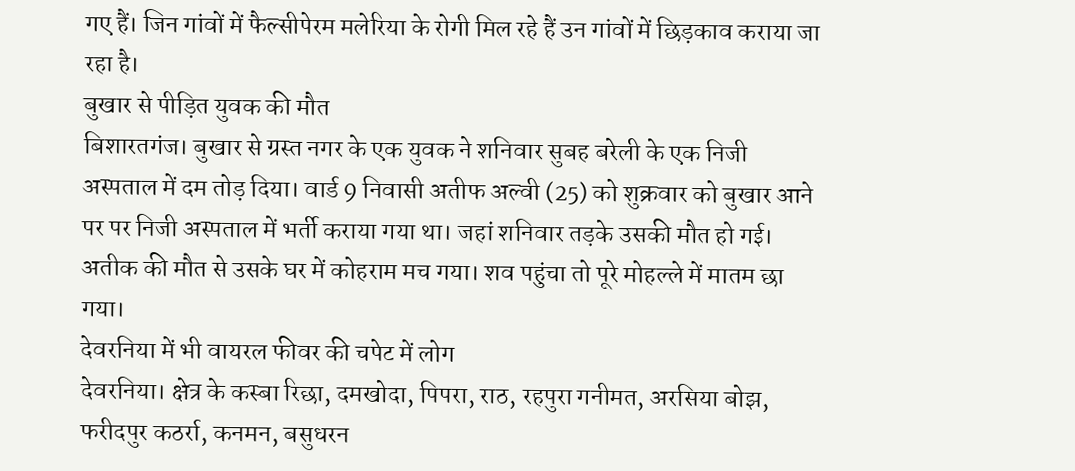गए हैं। जिन गांवों में फैल्सीपेरम मलेरिया के रोगी मिल रहे हैं उन गांवों में छिड़काव कराया जा रहा है।
बुखार से पीड़ित युवक की मौत
बिशारतगंज। बुखार से ग्रस्त नगर के एक युवक ने शनिवार सुबह बरेली के एक निजी अस्पताल में दम तोड़ दिया। वार्ड 9 निवासी अतीफ अल्वी (25) को शुक्रवार को बुखार आने पर पर निजी अस्पताल में भर्ती कराया गया था। जहां शनिवार तड़के उसकी मौत हो गई। अतीक की मौत से उसके घर में कोहराम मच गया। शव पहुंचा तो पूरे मोहल्ले में मातम छा गया।
देवरनिया में भी वायरल फीवर की चपेट में लोग
देवरनिया। क्षेत्र के कस्बा रिछा, दमखोदा, पिपरा, राठ, रहपुरा गनीमत, अरसिया बोझ, फरीदपुर कठर्रा, कनमन, बसुधरन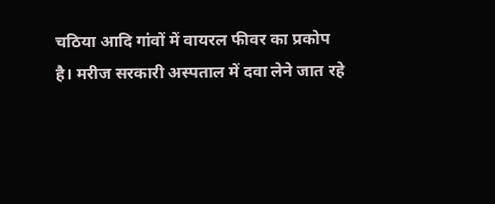चठिया आदि गांवों में वायरल फीवर का प्रकोप है। मरीज सरकारी अस्पताल में दवा लेने जात रहे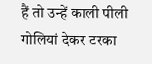हैं तो उन्हें काली पीली गोलियां देकर टरका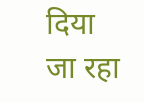दिया जा रहा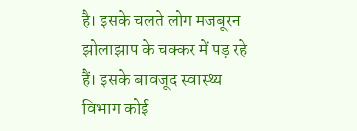है। इसके चलते लोग मजबूरन झोलाझाप के चक्कर में पड़ रहे हैं। इसके बावजूद स्वास्थ्य विभाग कोई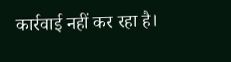कार्रवाई नहीं कर रहा है।